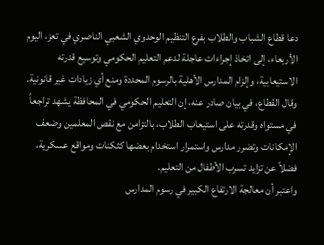دعا قطاع الشباب والطلاب بفرع التنظيم الوحدوي الشعبي الناصري في تعز، اليوم الأربعاء، إلى اتخاذ إجراءات عاجلة لدعم التعليم الحكومي وتوسيع قدرته الاستيعابية، وإلزام المدارس الأهلية بالرسوم المحددة ومنع أي زيادات غير قانونية.
وقال القطاع، في بيان صادر عنه، إن التعليم الحكومي في المحافظة يشهد تراجعاً في مستواه وقدرته على استيعاب الطلاب، بالتزامن مع نقص المعلمين وضعف الإمكانات وتضرر مدارس واستمرار استخدام بعضها كثكنات ومواقع عسكرية، فضلاً عن تزايد تسرب الأطفال من التعليم.
واعتبر أن معالجة الارتفاع الكبير في رسوم المدارس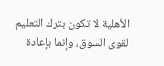الأهلية لا تكون بترك التعليم لقوى السوق، وإنما بإعادة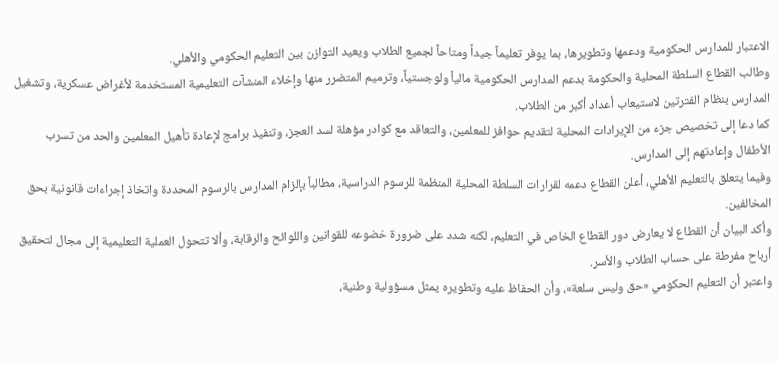الاعتبار للمدارس الحكومية ودعمها وتطويرها، بما يوفر تعليماً جيداً ومتاحاً لجميع الطلاب ويعيد التوازن بين التعليم الحكومي والأهلي.
وطالب القطاع السلطة المحلية والحكومة بدعم المدارس الحكومية مالياً ولوجستياً، وترميم المتضرر منها وإخلاء المنشآت التعليمية المستخدمة لأغراض عسكرية، وتشغيل المدارس بنظام الفترتين لاستيعاب أعداد أكبر من الطلاب.
كما دعا إلى تخصيص جزء من الإيرادات المحلية لتقديم حوافز للمعلمين، والتعاقد مع كوادر مؤهلة لسد العجز، وتنفيذ برامج لإعادة تأهيل المعلمين والحد من تسرب الأطفال وإعادتهم إلى المدارس.
وفيما يتعلق بالتعليم الأهلي، أعلن القطاع دعمه لقرارات السلطة المحلية المنظمة للرسوم الدراسية، مطالباً بإلزام المدارس بالرسوم المحددة واتخاذ إجراءات قانونية بحق المخالفين.
وأكد البيان أن القطاع لا يعارض دور القطاع الخاص في التعليم، لكنه شدد على ضرورة خضوعه للقوانين واللوائح والرقابة، وألا تتحول العملية التعليمية إلى مجال لتحقيق أرباح مفرطة على حساب الطلاب والأسر.
واعتبر أن التعليم الحكومي «حق وليس سلعة»، وأن الحفاظ عليه وتطويره يمثل مسؤولية وطنية،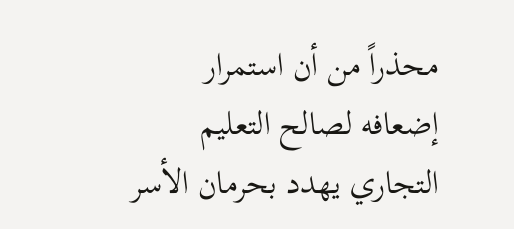محذراً من أن استمرار إضعافه لصالح التعليم التجاري يهدد بحرمان الأسر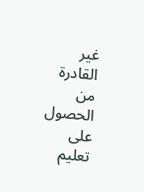غير القادرة من الحصول على تعليم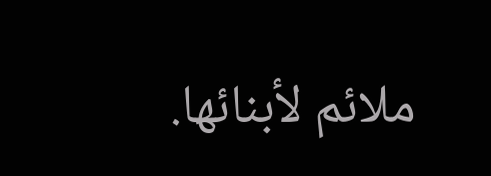ملائم لأبنائها.